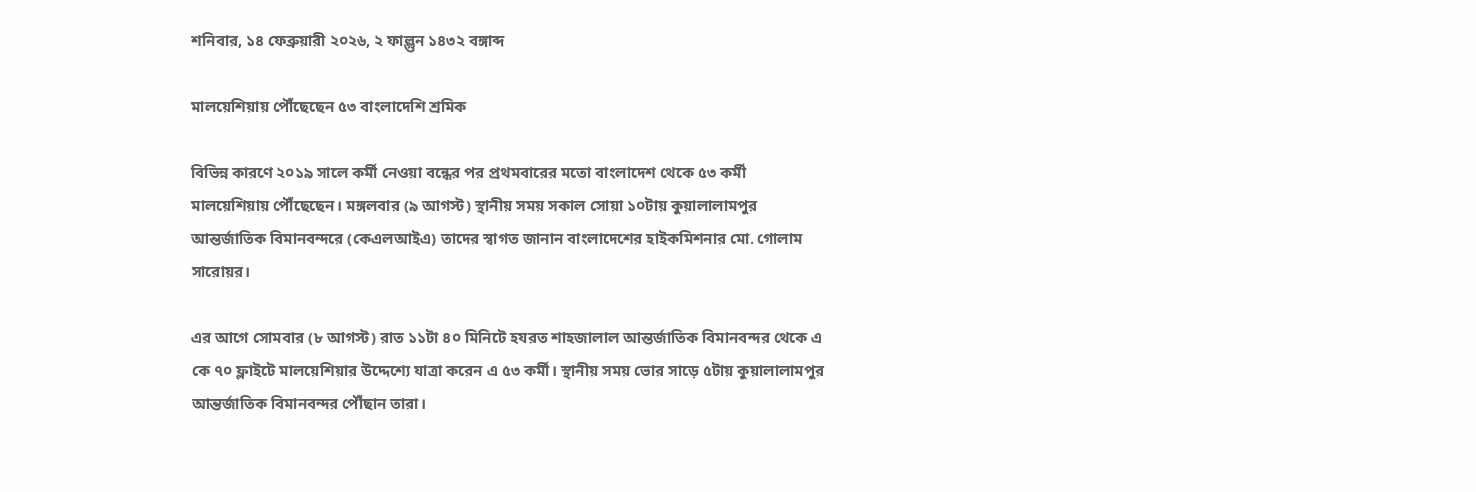শনিবার, ১৪ ফেব্রুয়ারী ২০২৬, ২ ফাল্গুন ১৪৩২ বঙ্গাব্দ

মালয়েশিয়ায় পৌঁছেছেন ৫৩ বাংলাদেশি শ্রমিক

বিভিন্ন কারণে ২০১৯ সালে কর্মী নেওয়া বন্ধের পর প্রথমবারের মতো বাংলাদেশ থেকে ৫৩ কর্মী মালয়েশিয়ায় পৌঁছেছেন। মঙ্গলবার (৯ আগস্ট) স্থানীয় সময় সকাল সোয়া ১০টায় কুয়ালালামপুর আন্তর্জাতিক বিমানবন্দরে (কেএলআইএ) তাদের স্বাগত জানান বাংলাদেশের হাইকমিশনার মো. গোলাম সারোয়র।

এর আগে সোমবার (৮ আগস্ট) রাত ১১টা ৪০ মিনিটে হযরত শাহজালাল আন্তর্জাতিক বিমানবন্দর থেকে এ কে ৭০ ফ্লাইটে মালয়েশিয়ার উদ্দেশ্যে যাত্রা করেন এ ৫৩ কর্মী। স্থানীয় সময় ভোর সাড়ে ৫টায় কুয়ালালামপুর আন্তর্জাতিক বিমানবন্দর পৌঁছান তারা।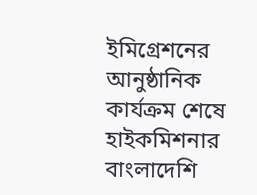ইমিগ্রেশনের আনুষ্ঠানিক কার্যক্রম শেষে হাইকমিশনার বাংলাদেশি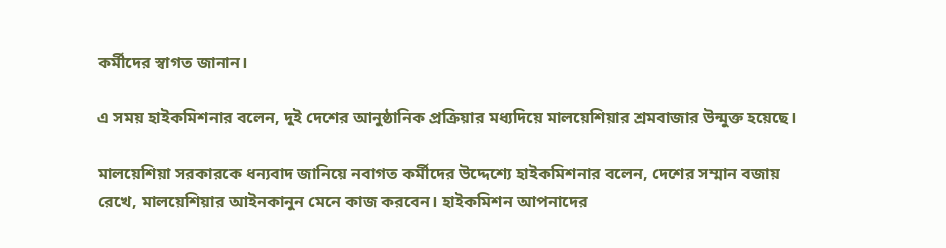কর্মীদের স্বাগত জানান।

এ সময় হাইকমিশনার বলেন, দুই দেশের আনুষ্ঠানিক প্রক্রিয়ার মধ্যদিয়ে মালয়েশিয়ার শ্রমবাজার উন্মুক্ত হয়েছে।

মালয়েশিয়া সরকারকে ধন্যবাদ জানিয়ে নবাগত কর্মীদের উদ্দেশ্যে হাইকমিশনার বলেন, দেশের সম্মান বজায় রেখে, মালয়েশিয়ার আইনকানুন মেনে কাজ করবেন। হাইকমিশন আপনাদের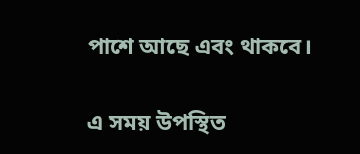পাশে আছে এবং থাকবে।

এ সময় উপস্থিত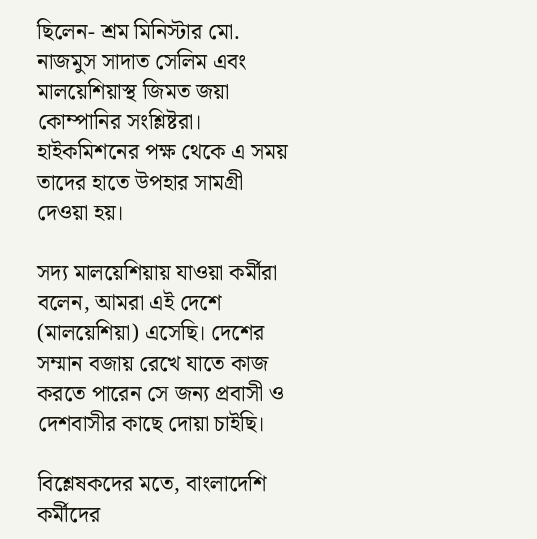ছিলেন- শ্রম মিনিস্টার মো. নাজমুস সাদাত সেলিম এবং মালয়েশিয়াস্থ জিমত জয়া কোম্পানির সংশ্লিষ্টরা। হাইকমিশনের পক্ষ থেকে এ সময় তাদের হাতে উপহার সামগ্রী দেওয়া হয়।

সদ্য মালয়েশিয়ায় যাওয়া কর্মীরা বলেন, আমরা এই দেশে (মালয়েশিয়া) এসেছি। দেশের সম্মান বজায় রেখে যাতে কাজ করতে পারেন সে জন্য প্রবাসী ও দেশবাসীর কাছে দোয়া চাইছি।

বিশ্লেষকদের মতে, বাংলাদেশি কর্মীদের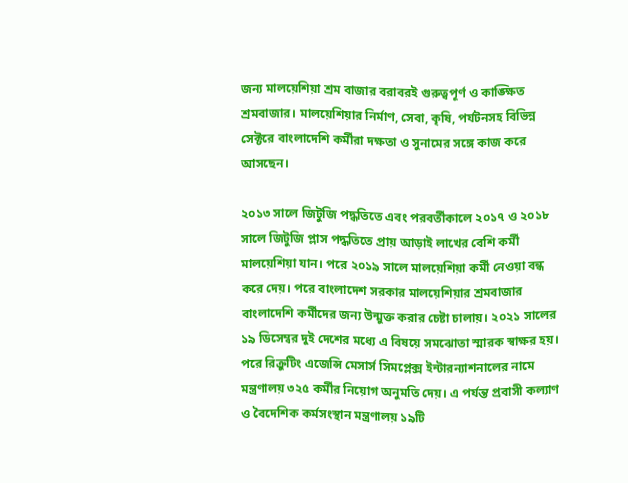জন্য মালয়েশিয়া শ্রম বাজার বরাবরই গুরুত্বপূর্ণ ও কাঙ্ক্ষিত শ্রমবাজার। মালয়েশিয়ার নির্মাণ, সেবা, কৃষি, পর্যটনসহ বিভিন্ন সেক্টরে বাংলাদেশি কর্মীরা দক্ষতা ও সুনামের সঙ্গে কাজ করে আসছেন।

২০১৩ সালে জিটুজি পদ্ধতিতে এবং পরবর্তীকালে ২০১৭ ও ২০১৮ সালে জিটুজি প্লাস পদ্ধতিতে প্রায় আড়াই লাখের বেশি কর্মী মালয়েশিয়া যান। পরে ২০১৯ সালে মালয়েশিয়া কর্মী নেওয়া বন্ধ করে দেয়। পরে বাংলাদেশ সরকার মালয়েশিয়ার শ্রমবাজার বাংলাদেশি কর্মীদের জন্য উন্মুক্ত করার চেষ্টা চালায়। ২০২১ সালের ১৯ ডিসেম্বর দুই দেশের মধ্যে এ বিষয়ে সমঝোতা স্মারক স্বাক্ষর হয়। পরে রিক্রুটিং এজেন্সি মেসার্স সিমপ্লেক্স ইন্টারন্যাশনালের নামে মন্ত্রণালয় ৩২৫ কর্মীর নিয়োগ অনুমতি দেয়। এ পর্যন্ত প্রবাসী কল্যাণ ও বৈদেশিক কর্মসংস্থান মন্ত্রণালয় ১৯টি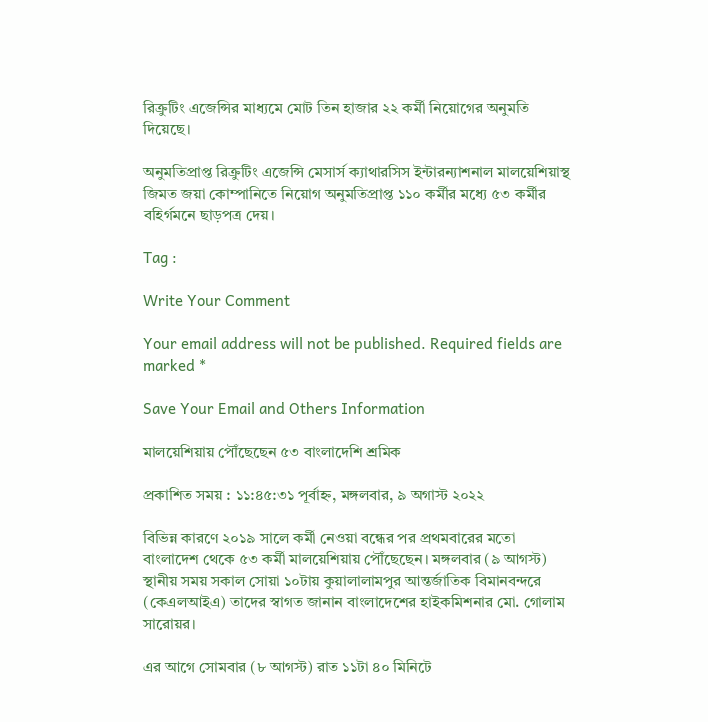রিক্রুটিং এজেন্সির মাধ্যমে মোট তিন হাজার ২২ কর্মী নিয়োগের অনুমতি দিয়েছে।

অনুমতিপ্রাপ্ত রিক্রুটিং এজেন্সি মেসার্স ক্যাথারসিস ইন্টারন্যাশনাল মালয়েশিয়াস্থ জিমত জয়া কোম্পানিতে নিয়োগ অনুমতিপ্রাপ্ত ১১০ কর্মীর মধ্যে ৫৩ কর্মীর বহির্গমনে ছাড়পত্র দেয়।

Tag :

Write Your Comment

Your email address will not be published. Required fields are marked *

Save Your Email and Others Information

মালয়েশিয়ায় পৌঁছেছেন ৫৩ বাংলাদেশি শ্রমিক

প্রকাশিত সময় : ১১:৪৫:৩১ পূর্বাহ্ন, মঙ্গলবার, ৯ অগাস্ট ২০২২

বিভিন্ন কারণে ২০১৯ সালে কর্মী নেওয়া বন্ধের পর প্রথমবারের মতো বাংলাদেশ থেকে ৫৩ কর্মী মালয়েশিয়ায় পৌঁছেছেন। মঙ্গলবার (৯ আগস্ট) স্থানীয় সময় সকাল সোয়া ১০টায় কুয়ালালামপুর আন্তর্জাতিক বিমানবন্দরে (কেএলআইএ) তাদের স্বাগত জানান বাংলাদেশের হাইকমিশনার মো. গোলাম সারোয়র।

এর আগে সোমবার (৮ আগস্ট) রাত ১১টা ৪০ মিনিটে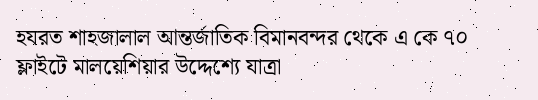হযরত শাহজালাল আন্তর্জাতিক বিমানবন্দর থেকে এ কে ৭০ ফ্লাইটে মালয়েশিয়ার উদ্দেশ্যে যাত্রা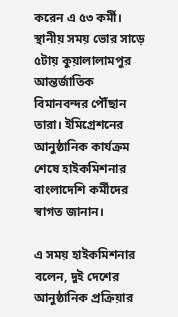করেন এ ৫৩ কর্মী। স্থানীয় সময় ভোর সাড়ে ৫টায় কুয়ালালামপুর আন্তর্জাতিক বিমানবন্দর পৌঁছান তারা। ইমিগ্রেশনের আনুষ্ঠানিক কার্যক্রম শেষে হাইকমিশনার বাংলাদেশি কর্মীদের স্বাগত জানান।

এ সময় হাইকমিশনার বলেন, দুই দেশের আনুষ্ঠানিক প্রক্রিয়ার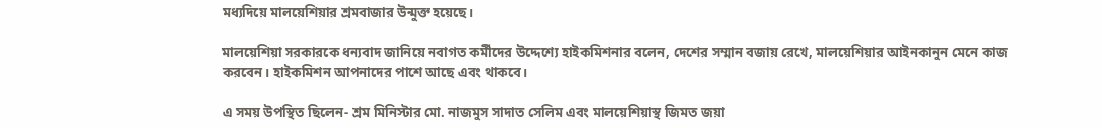মধ্যদিয়ে মালয়েশিয়ার শ্রমবাজার উন্মুক্ত হয়েছে।

মালয়েশিয়া সরকারকে ধন্যবাদ জানিয়ে নবাগত কর্মীদের উদ্দেশ্যে হাইকমিশনার বলেন, দেশের সম্মান বজায় রেখে, মালয়েশিয়ার আইনকানুন মেনে কাজ করবেন। হাইকমিশন আপনাদের পাশে আছে এবং থাকবে।

এ সময় উপস্থিত ছিলেন- শ্রম মিনিস্টার মো. নাজমুস সাদাত সেলিম এবং মালয়েশিয়াস্থ জিমত জয়া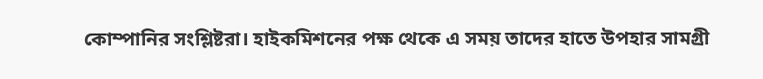কোম্পানির সংশ্লিষ্টরা। হাইকমিশনের পক্ষ থেকে এ সময় তাদের হাতে উপহার সামগ্রী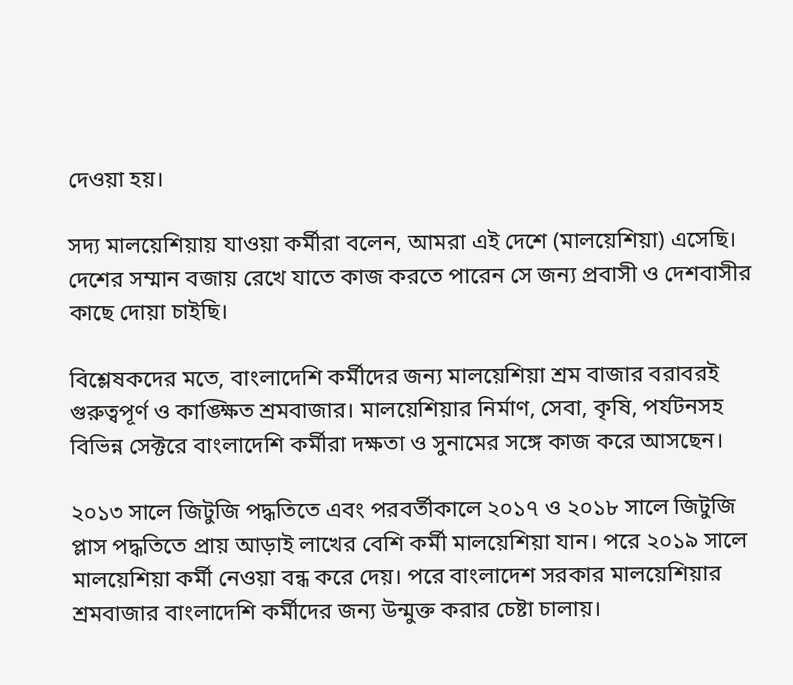দেওয়া হয়।

সদ্য মালয়েশিয়ায় যাওয়া কর্মীরা বলেন, আমরা এই দেশে (মালয়েশিয়া) এসেছি। দেশের সম্মান বজায় রেখে যাতে কাজ করতে পারেন সে জন্য প্রবাসী ও দেশবাসীর কাছে দোয়া চাইছি।

বিশ্লেষকদের মতে, বাংলাদেশি কর্মীদের জন্য মালয়েশিয়া শ্রম বাজার বরাবরই গুরুত্বপূর্ণ ও কাঙ্ক্ষিত শ্রমবাজার। মালয়েশিয়ার নির্মাণ, সেবা, কৃষি, পর্যটনসহ বিভিন্ন সেক্টরে বাংলাদেশি কর্মীরা দক্ষতা ও সুনামের সঙ্গে কাজ করে আসছেন।

২০১৩ সালে জিটুজি পদ্ধতিতে এবং পরবর্তীকালে ২০১৭ ও ২০১৮ সালে জিটুজি প্লাস পদ্ধতিতে প্রায় আড়াই লাখের বেশি কর্মী মালয়েশিয়া যান। পরে ২০১৯ সালে মালয়েশিয়া কর্মী নেওয়া বন্ধ করে দেয়। পরে বাংলাদেশ সরকার মালয়েশিয়ার শ্রমবাজার বাংলাদেশি কর্মীদের জন্য উন্মুক্ত করার চেষ্টা চালায়।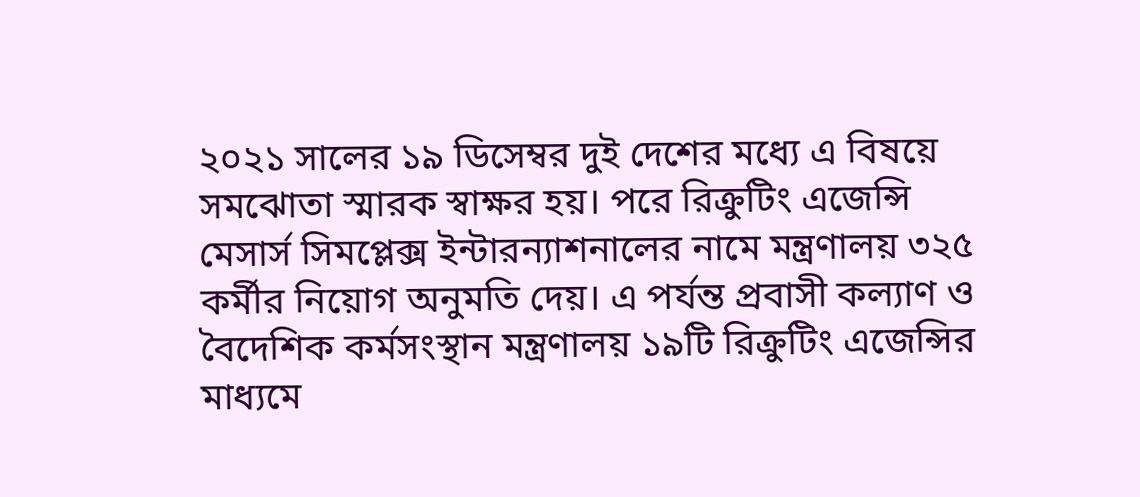২০২১ সালের ১৯ ডিসেম্বর দুই দেশের মধ্যে এ বিষয়ে সমঝোতা স্মারক স্বাক্ষর হয়। পরে রিক্রুটিং এজেন্সি মেসার্স সিমপ্লেক্স ইন্টারন্যাশনালের নামে মন্ত্রণালয় ৩২৫ কর্মীর নিয়োগ অনুমতি দেয়। এ পর্যন্ত প্রবাসী কল্যাণ ও বৈদেশিক কর্মসংস্থান মন্ত্রণালয় ১৯টি রিক্রুটিং এজেন্সির মাধ্যমে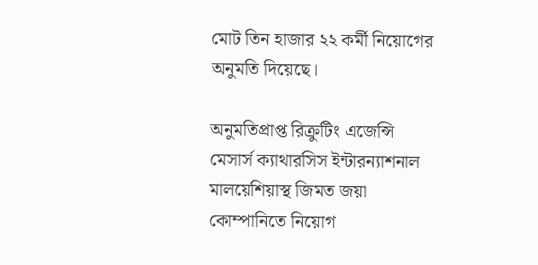মোট তিন হাজার ২২ কর্মী নিয়োগের অনুমতি দিয়েছে।

অনুমতিপ্রাপ্ত রিক্রুটিং এজেন্সি মেসার্স ক্যাথারসিস ইন্টারন্যাশনাল মালয়েশিয়াস্থ জিমত জয়া কোম্পানিতে নিয়োগ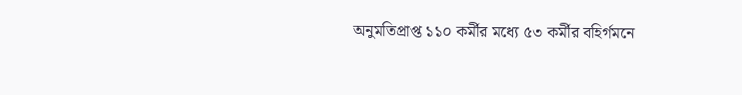অনুমতিপ্রাপ্ত ১১০ কর্মীর মধ্যে ৫৩ কর্মীর বহির্গমনে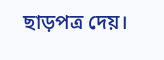ছাড়পত্র দেয়।